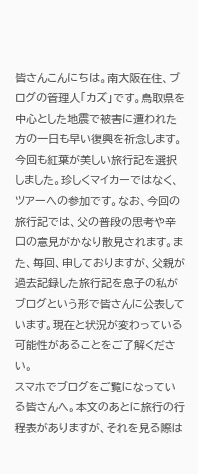皆さんこんにちは。南大阪在住、ブログの管理人「カズ」です。鳥取県を中心とした地震で被害に遭われた方の一日も早い復興を祈念します。今回も紅葉が美しい旅行記を選択しました。珍しくマイカーではなく、ツアーへの参加です。なお、今回の旅行記では、父の普段の思考や辛口の意見がかなり散見されます。また、毎回、申しておりますが、父親が過去記録した旅行記を息子の私がブログという形で皆さんに公表しています。現在と状況が変わっている可能性があることをご了解ください。
スマホでブログをご覧になっている皆さんへ。本文のあとに旅行の行程表がありますが、それを見る際は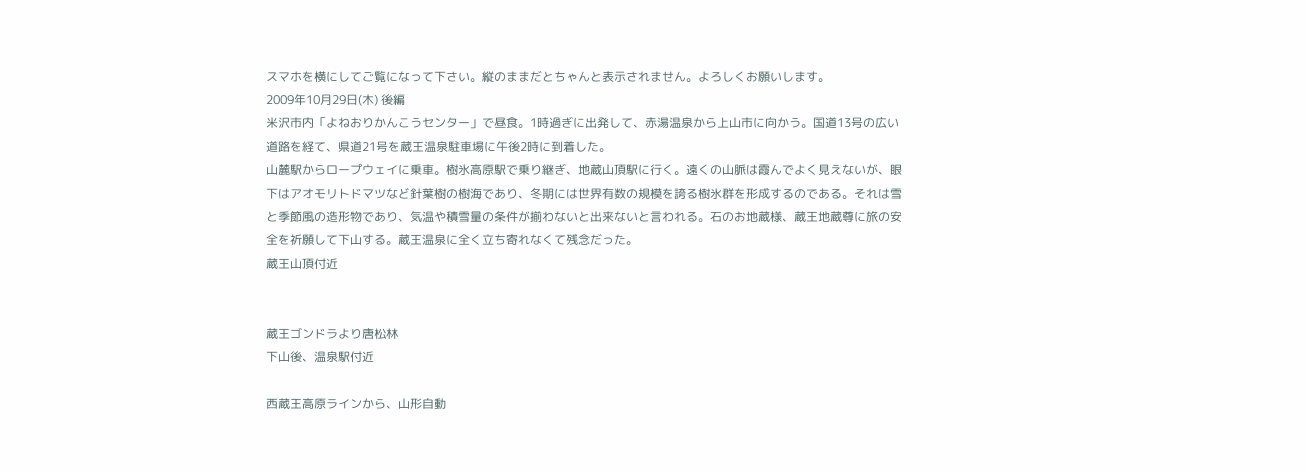スマホを横にしてご覧になって下さい。縦のままだとちゃんと表示されません。よろしくお願いします。
2009年10月29日(木) 後編
米沢市内「よねおりかんこうセンター」で昼食。1時過ぎに出発して、赤湯温泉から上山市に向かう。国道13号の広い道路を経て、県道21号を蔵王温泉駐車場に午後2時に到着した。
山麓駅からロープウェイに乗車。樹氷高原駅で乗り継ぎ、地蔵山頂駅に行く。遠くの山脈は霞んでよく見えないが、眼下はアオモリトドマツなど針葉樹の樹海であり、冬期には世界有数の規模を誇る樹氷群を形成するのである。それは雪と季節風の造形物であり、気温や積雪量の条件が揃わないと出来ないと言われる。石のお地蔵様、蔵王地蔵尊に旅の安全を祈願して下山する。蔵王温泉に全く立ち寄れなくて残念だった。
蔵王山頂付近


蔵王ゴンドラより唐松林
下山後、温泉駅付近

西蔵王高原ラインから、山形自動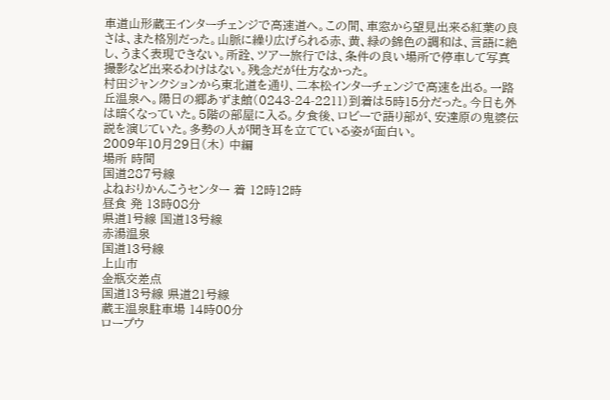車道山形蔵王インターチェンジで高速道へ。この間、車窓から望見出来る紅葉の良さは、また格別だった。山脈に繰り広げられる赤、黄、緑の錦色の調和は、言語に絶し、うまく表現できない。所詮、ツアー旅行では、条件の良い場所で停車して写真撮影など出来るわけはない。残念だが仕方なかった。
村田ジャンクションから東北道を通り、二本松インターチェンジで高速を出る。一路丘温泉へ。陽日の郷あずま館(0243-24-2211)到着は5時15分だった。今日も外は暗くなっていた。5階の部屋に入る。夕食後、ロビーで語り部が、安達原の鬼婆伝説を演じていた。多勢の人が聞き耳を立てている姿が面白い。
2009年10月29日(木) 中編
場所 時間
国道287号線
よねおりかんこうセンター 着 12時12時
昼食 発 13時08分
県道1号線 国道13号線
赤湯温泉
国道13号線
上山市
金瓶交差点
国道13号線 県道21号線
蔵王温泉駐車場 14時00分
ロープウ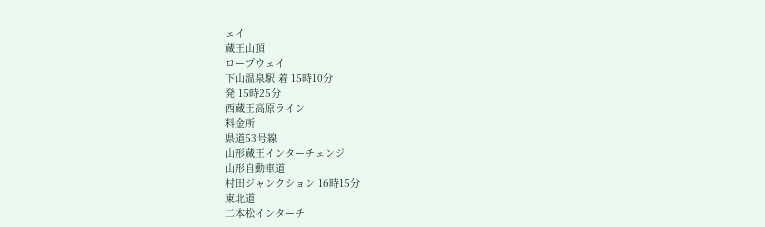ェイ
蔵王山頂
ロープウェイ
下山温泉駅 着 15時10分
発 15時25分
西蔵王高原ライン
料金所
県道53号線
山形蔵王インターチェンジ
山形自動車道
村田ジャンクション 16時15分
東北道
二本松インターチ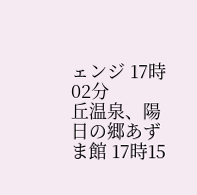ェンジ 17時02分
丘温泉、陽日の郷あずま館 17時15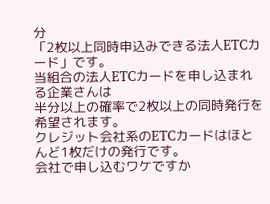分
「2枚以上同時申込みできる法人ETCカード」です。
当組合の法人ETCカードを申し込まれる企業さんは
半分以上の確率で2枚以上の同時発行を希望されます。
クレジット会社系のETCカードはほとんど1枚だけの発行です。
会社で申し込むワケですか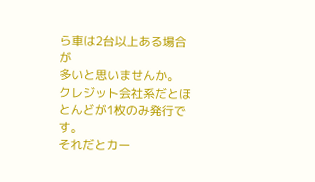ら車は2台以上ある場合が
多いと思いませんか。
クレジット会社系だとほとんどが1枚のみ発行です。
それだとカー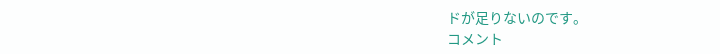ドが足りないのです。
コメント